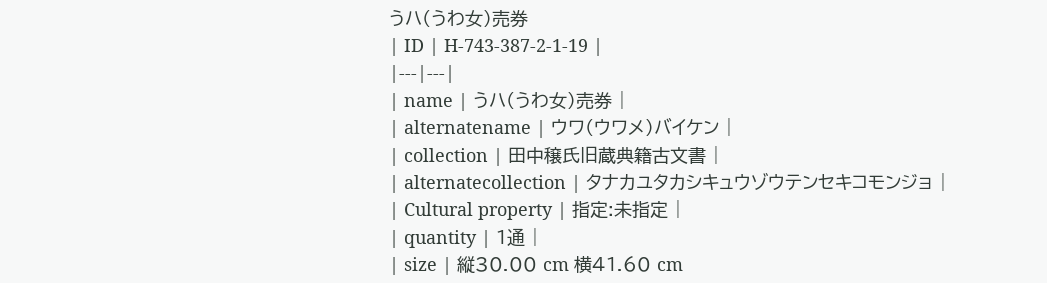うハ(うわ女)売券
| ID | H-743-387-2-1-19 |
|---|---|
| name | うハ(うわ女)売券 |
| alternatename | ウワ(ウワメ)バイケン |
| collection | 田中穣氏旧蔵典籍古文書 |
| alternatecollection | タナカユタカシキュウゾウテンセキコモンジョ |
| Cultural property | 指定:未指定 |
| quantity | 1通 |
| size | 縦30.00 cm 横41.60 cm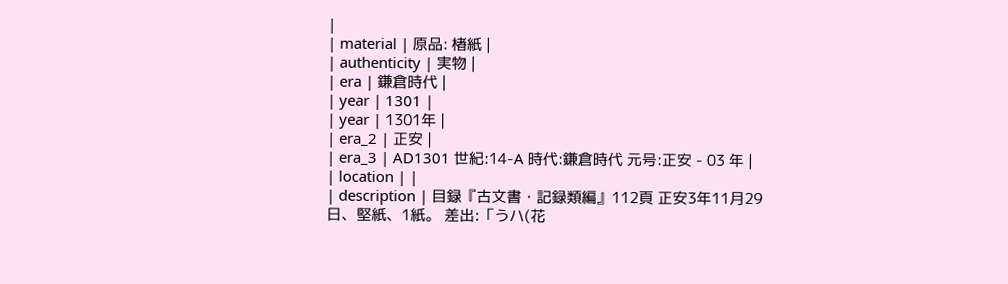|
| material | 原品: 楮紙 |
| authenticity | 実物 |
| era | 鎌倉時代 |
| year | 1301 |
| year | 1301年 |
| era_2 | 正安 |
| era_3 | AD1301 世紀:14-A 時代:鎌倉時代 元号:正安 - 03 年 |
| location | |
| description | 目録『古文書・記録類編』112頁 正安3年11月29日、堅紙、1紙。 差出:「うハ(花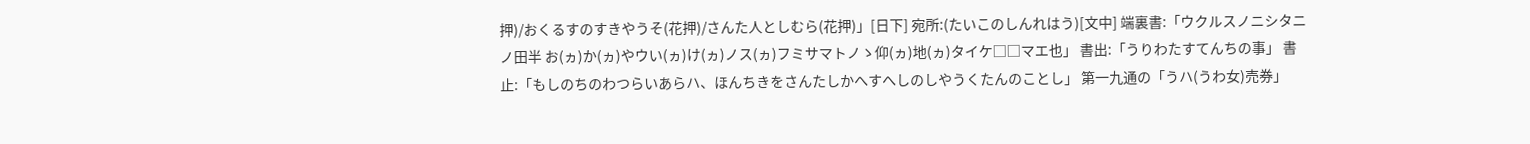押)/おくるすのすきやうそ(花押)/さんた人としむら(花押)」[日下] 宛所:(たいこのしんれはう)[文中] 端裏書:「ウクルスノニシタニノ田半 お(ヵ)か(ヵ)やウい(ヵ)け(ヵ)ノス(ヵ)フミサマトノゝ仰(ヵ)地(ヵ)タイケ□□マエ也」 書出:「うりわたすてんちの事」 書止:「もしのちのわつらいあらハ、ほんちきをさんたしかへすへしのしやうくたんのことし」 第一九通の「うハ(うわ女)売券」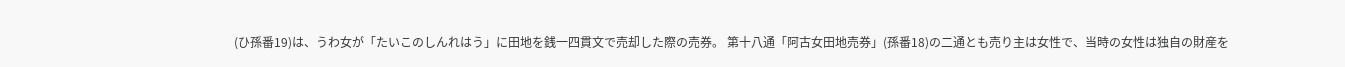(ひ孫番19)は、うわ女が「たいこのしんれはう」に田地を銭一四貫文で売却した際の売券。 第十八通「阿古女田地売券」(孫番18)の二通とも売り主は女性で、当時の女性は独自の財産を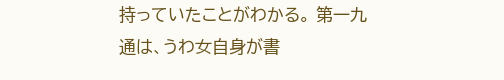持っていたことがわかる。 第一九通は、うわ女自身が書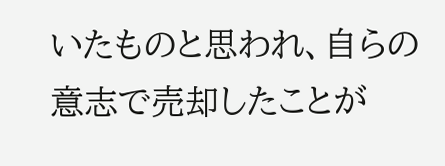いたものと思われ、自らの意志で売却したことが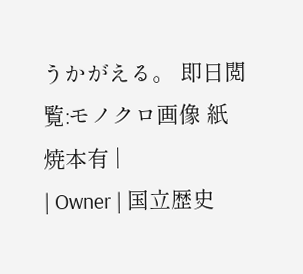うかがえる。 即日閲覧:モノクロ画像 紙焼本有 |
| Owner | 国立歴史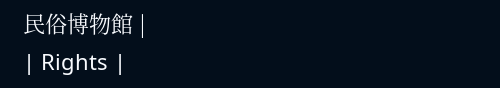民俗博物館 |
| Rights |